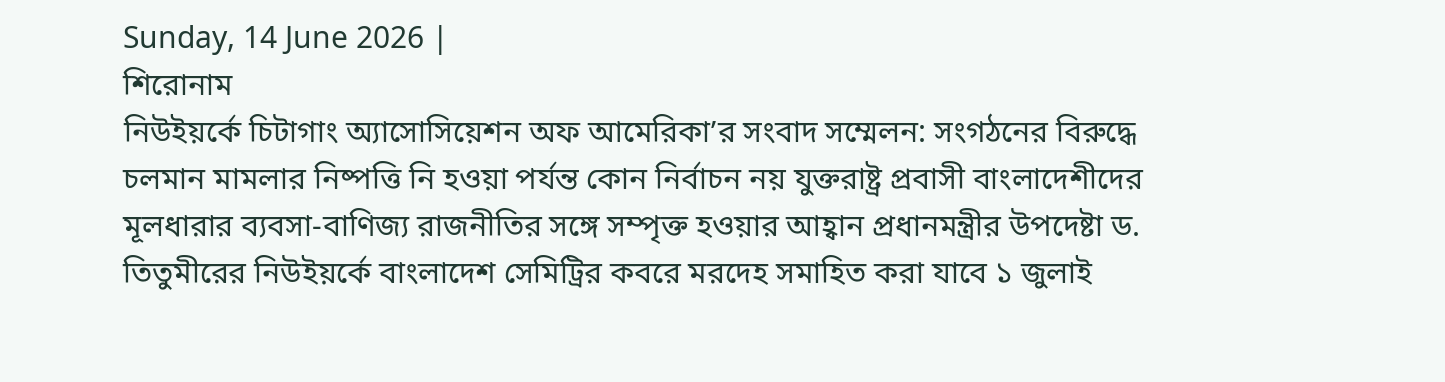Sunday, 14 June 2026 |
শিরোনাম
নিউইয়র্কে চিটাগাং অ্যাসোসিয়েশন অফ আমেরিকা’র সংবাদ সম্মেলন: সংগঠনের বিরুদ্ধে চলমান মামলার নিষ্পত্তি নি হওয়া পর্যন্ত কোন নির্বাচন নয় যুক্তরাষ্ট্র প্রবাসী বাংলাদেশীদের মূলধারার ব‍্যবসা-বাণিজ্য রাজনীতির সঙ্গে সম্পৃক্ত হওয়ার আহ্বান প্রধানমন্ত্রীর উপদেষ্টা ড. তিতুমীরের নিউইয়র্কে বাংলাদেশ সেমিট্রির কবরে মরদেহ সমাহিত করা যাবে ১ জুলাই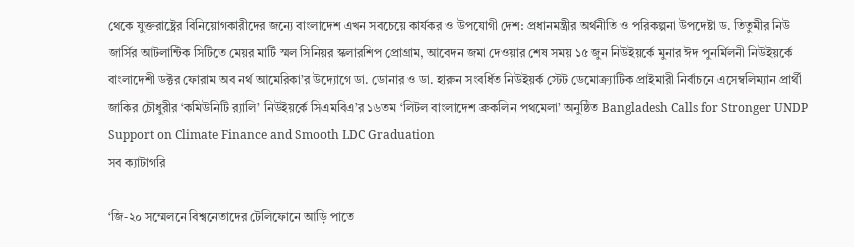থেকে যুক্তরাষ্ট্রের বিনিয়োগকারীদের জন‍্যে বাংলাদেশ এখন সবচেয়ে কার্যকর ও উপযোগী দেশ: প্রধানমন্ত্রীর অর্থনীতি ও পরিকল্পনা উপদেষ্টা ড. তিতুমীর নিউ জার্সির আটলান্টিক সিটিতে মেয়র মার্টি স্মল সিনিয়র স্কলারশিপ প্রোগ্রাম, আবেদন জমা দেওয়ার শেষ সময় ১৫ জুন নিউইয়র্কে মুনার ঈদ পুনর্মিলনী নিউইয়র্কে বাংলাদেশী ডক্টর ফোরাম অব নর্থ আমেরিকা’র উদ্যোগে ডা. ডোনার ও ডা. হারুন সংবর্ধিত নিউইয়র্ক স্টেট ডেমোক্র্যাটিক প্রাইমারী নির্বাচনে এসেম্বলিম্যান প্রার্থী জাকির চৌধুরীর ‘কমিউনিটি র‌্যালি’ নিউইয়র্কে সিএমবিএ’র ১৬তম ‘লিটল বাংলাদেশ ব্রুকলিন পথমেলা’ অনুষ্ঠিত Bangladesh Calls for Stronger UNDP Support on Climate Finance and Smooth LDC Graduation
সব ক্যাটাগরি

‘জি-২০ সম্মেলনে বিশ্বনেতাদের টেলিফোনে আড়ি পাতে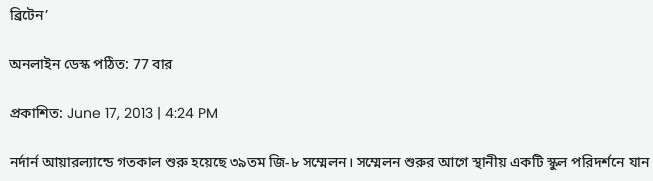ব্রিটেন’

অনলাইন ডেস্ক পঠিত: 77 বার

প্রকাশিত: June 17, 2013 | 4:24 PM

নর্দার্ন আয়ারল্যান্ডে গতকাল শুরু হয়েছে ৩৯তম জি-৮ সম্মেলন। সম্মেলন শুরুর আগে স্থানীয় একটি স্কুল পরিদর্শনে যান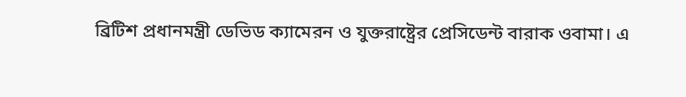ব্রিটিশ প্রধানমন্ত্রী ডেভিড ক্যামেরন ও যুক্তরাষ্ট্রের প্রেসিডেন্ট বারাক ওবামা। এ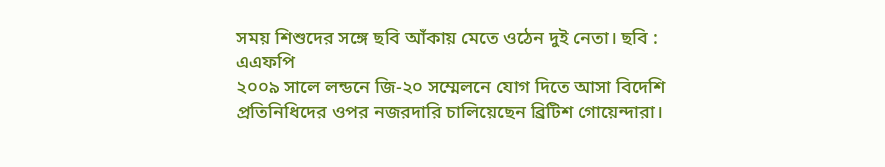সময় শিশুদের সঙ্গে ছবি আঁকায় মেতে ওঠেন দুই নেতা। ছবি : এএফপি
২০০৯ সালে লন্ডনে জি-২০ সম্মেলনে যোগ দিতে আসা বিদেশি প্রতিনিধিদের ওপর নজরদারি চালিয়েছেন ব্রিটিশ গোয়েন্দারা।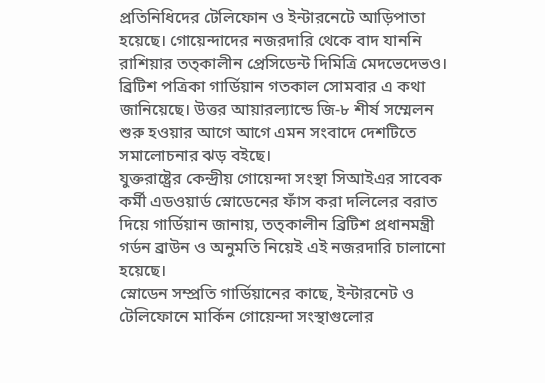প্রতিনিধিদের টেলিফোন ও ইন্টারনেটে আড়িপাতা হয়েছে। গোয়েন্দাদের নজরদারি থেকে বাদ যাননি রাশিয়ার তত্কালীন প্রেসিডেন্ট দিমিত্রি মেদভেদেভও। ব্রিটিশ পত্রিকা গার্ডিয়ান গতকাল সোমবার এ কথা জানিয়েছে। উত্তর আয়ারল্যান্ডে জি-৮ শীর্ষ সম্মেলন শুরু হওয়ার আগে আগে এমন সংবাদে দেশটিতে সমালোচনার ঝড় বইছে।
যুক্তরাষ্ট্রের কেন্দ্রীয় গোয়েন্দা সংস্থা সিআইএর সাবেক কর্মী এডওয়ার্ড স্নোডেনের ফাঁস করা দলিলের বরাত দিয়ে গার্ডিয়ান জানায়, তত্কালীন ব্রিটিশ প্রধানমন্ত্রী গর্ডন ব্রাউন ও অনুমতি নিয়েই এই নজরদারি চালানো হয়েছে।
স্নোডেন সম্প্রতি গার্ডিয়ানের কাছে, ইন্টারনেট ও টেলিফোনে মার্কিন গোয়েন্দা সংস্থাগুলোর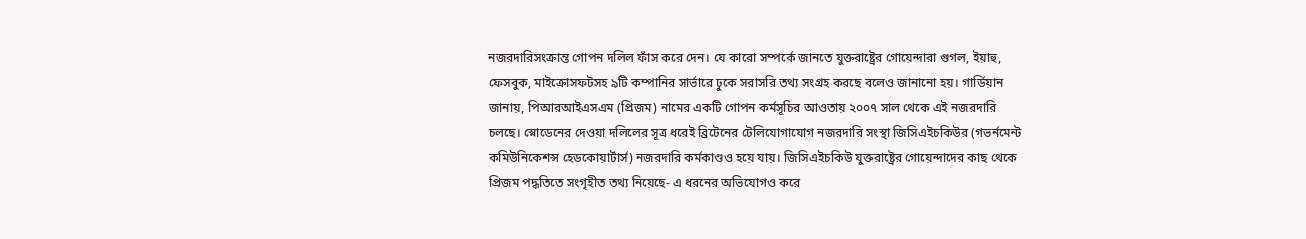নজরদারিসংক্রান্ত গোপন দলিল ফাঁস করে দেন। যে কারো সম্পর্কে জানতে যুক্তরাষ্ট্রের গোয়েন্দারা গুগল, ইয়াহু, ফেসবুক, মাইক্রোসফটসহ ৯টি কম্পানির সার্ভারে ঢুকে সরাসরি তথ্য সংগ্রহ করছে বলেও জানানো হয়। গার্ডিয়ান জানায়, পিআরআইএসএম (প্রিজম) নামের একটি গোপন কর্মসূচির আওতায় ২০০৭ সাল থেকে এই নজরদারি চলছে। স্নোডেনের দেওয়া দলিলের সূত্র ধরেই ব্রিটেনের টেলিযোগাযোগ নজরদারি সংস্থা জিসিএইচকিউর (গভর্নমেন্ট কমিউনিকেশন্স হেডকোয়ার্টার্স) নজরদারি কর্মকাণ্ডও হয়ে যায়। জিসিএইচকিউ যুক্তরাষ্ট্রের গোয়েন্দাদের কাছ থেকে প্রিজম পদ্ধতিতে সংগৃহীত তথ্য নিয়েছে- এ ধরনের অভিযোগও করে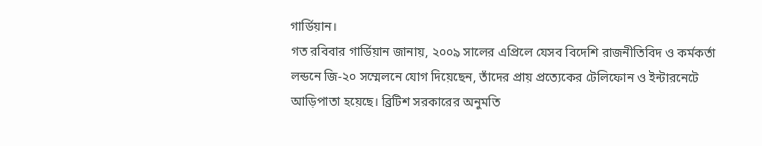গার্ডিয়ান।
গত রবিবার গার্ডিয়ান জানায়, ২০০৯ সালের এপ্রিলে যেসব বিদেশি রাজনীতিবিদ ও কর্মকর্তা লন্ডনে জি-২০ সম্মেলনে যোগ দিয়েছেন, তাঁদের প্রায় প্রত্যেকের টেলিফোন ও ইন্টারনেটে আড়িপাতা হয়েছে। ব্রিটিশ সরকারের অনুমতি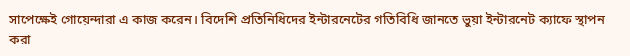সাপেক্ষেই গোয়েন্দারা এ কাজ করেন। বিদেশি প্রতিনিধিদের ইন্টারনেটের গতিবিধি জানতে ভুয়া ইন্টারনেট ক্যাফে স্থাপন করা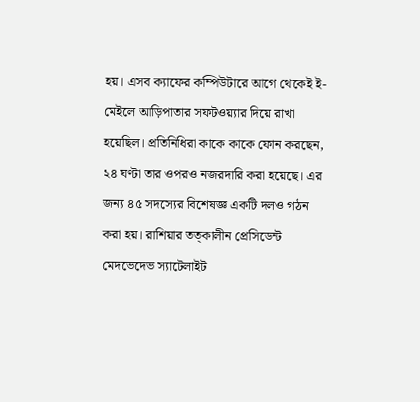হয়। এসব ক্যাফের কম্পিউটারে আগে থেকেই ই-মেইলে আড়িপাতার সফটওয়্যার দিয়ে রাখা হয়েছিল। প্রতিনিধিরা কাকে কাকে ফোন করছেন, ২৪ ঘণ্টা তার ওপরও নজরদারি করা হয়েছে। এর জন্য ৪৫ সদস্যের বিশেষজ্ঞ একটি দলও গঠন করা হয়। রাশিয়ার তত্কালীন প্রেসিডেন্ট মেদভেদেভ স্যাটেলাইট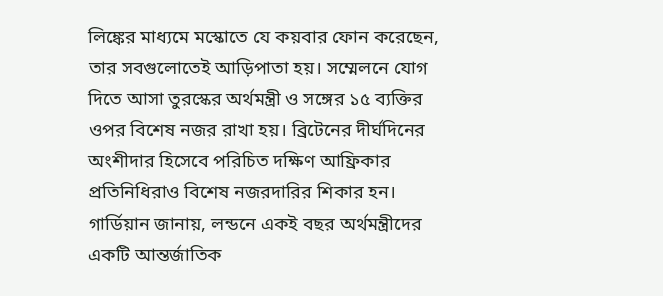লিঙ্কের মাধ্যমে মস্কোতে যে কয়বার ফোন করেছেন, তার সবগুলোতেই আড়িপাতা হয়। সম্মেলনে যোগ দিতে আসা তুরস্কের অর্থমন্ত্রী ও সঙ্গের ১৫ ব্যক্তির ওপর বিশেষ নজর রাখা হয়। ব্রিটেনের দীর্ঘদিনের অংশীদার হিসেবে পরিচিত দক্ষিণ আফ্রিকার প্রতিনিধিরাও বিশেষ নজরদারির শিকার হন। গার্ডিয়ান জানায়, লন্ডনে একই বছর অর্থমন্ত্রীদের একটি আন্তর্জাতিক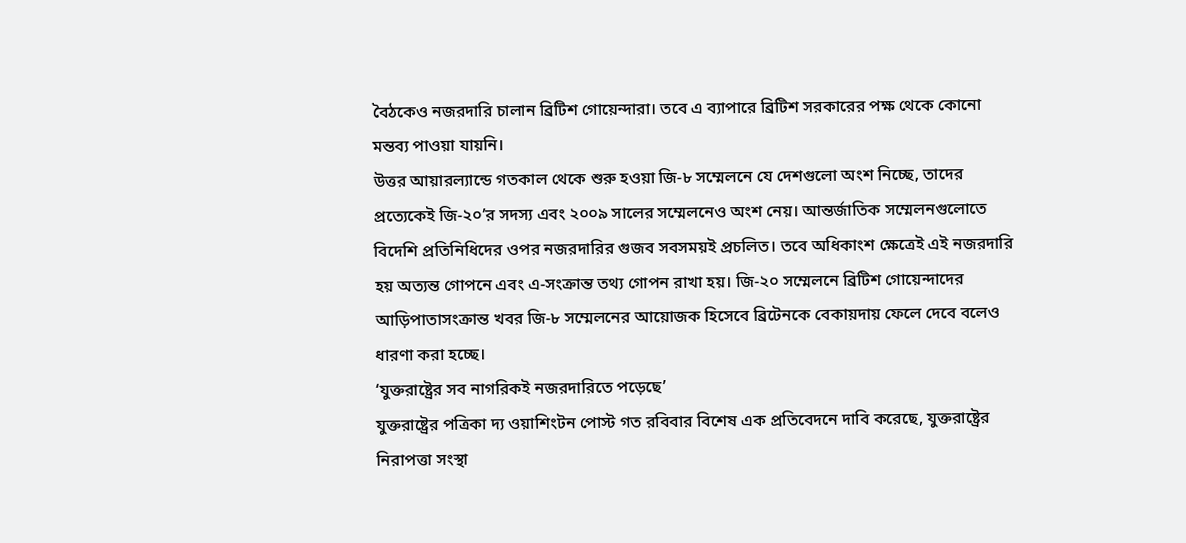বৈঠকেও নজরদারি চালান ব্রিটিশ গোয়েন্দারা। তবে এ ব্যাপারে ব্রিটিশ সরকারের পক্ষ থেকে কোনো মন্তব্য পাওয়া যায়নি।
উত্তর আয়ারল্যান্ডে গতকাল থেকে শুরু হওয়া জি-৮ সম্মেলনে যে দেশগুলো অংশ নিচ্ছে, তাদের প্রত্যেকেই জি-২০’র সদস্য এবং ২০০৯ সালের সম্মেলনেও অংশ নেয়। আন্তর্জাতিক সম্মেলনগুলোতে বিদেশি প্রতিনিধিদের ওপর নজরদারির গুজব সবসময়ই প্রচলিত। তবে অধিকাংশ ক্ষেত্রেই এই নজরদারি হয় অত্যন্ত গোপনে এবং এ-সংক্রান্ত তথ্য গোপন রাখা হয়। জি-২০ সম্মেলনে ব্রিটিশ গোয়েন্দাদের আড়িপাতাসংক্রান্ত খবর জি-৮ সম্মেলনের আয়োজক হিসেবে ব্রিটেনকে বেকায়দায় ফেলে দেবে বলেও ধারণা করা হচ্ছে।
‘যুক্তরাষ্ট্রের সব নাগরিকই নজরদারিতে পড়েছে’
যুক্তরাষ্ট্রের পত্রিকা দ্য ওয়াশিংটন পোস্ট গত রবিবার বিশেষ এক প্রতিবেদনে দাবি করেছে, যুক্তরাষ্ট্রের নিরাপত্তা সংস্থা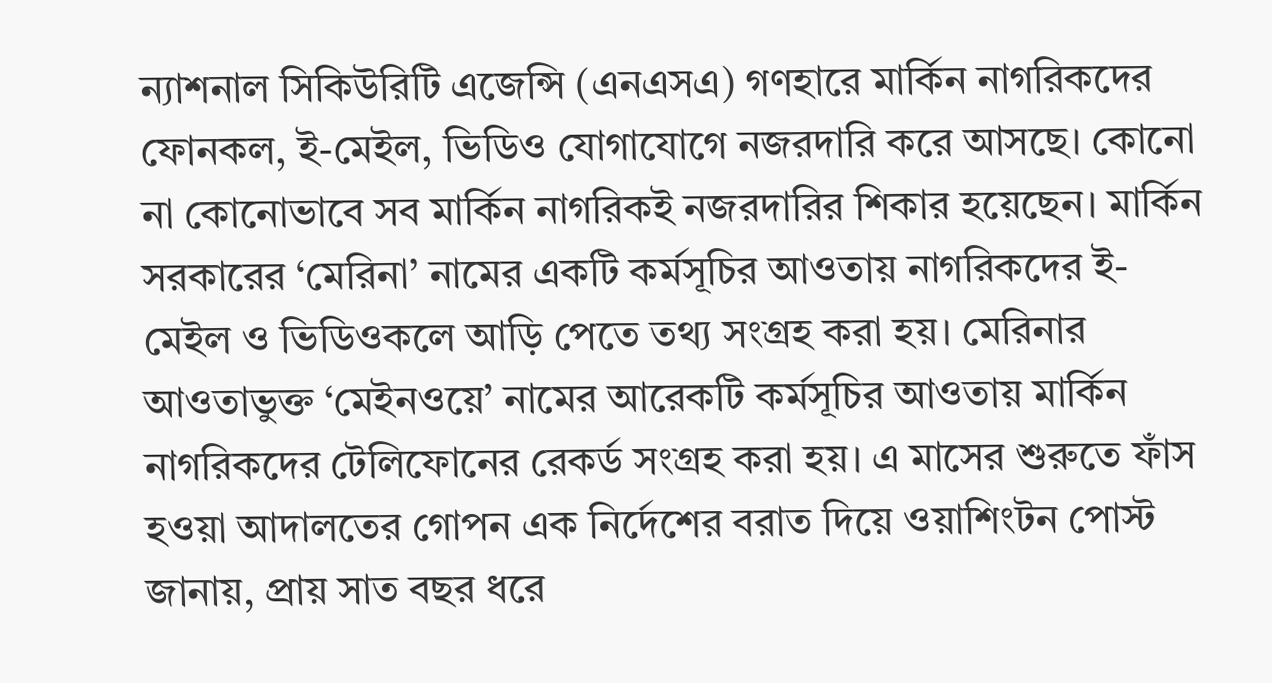ন্যাশনাল সিকিউরিটি এজেন্সি (এনএসএ) গণহারে মার্কিন নাগরিকদের ফোনকল, ই-মেইল, ভিডিও যোগাযোগে নজরদারি করে আসছে। কোনো না কোনোভাবে সব মার্কিন নাগরিকই নজরদারির শিকার হয়েছেন। মার্কিন সরকারের ‘মেরিনা’ নামের একটি কর্মসূচির আওতায় নাগরিকদের ই-মেইল ও ভিডিওকলে আড়ি পেতে তথ্য সংগ্রহ করা হয়। মেরিনার আওতাভুক্ত ‘মেইনওয়ে’ নামের আরেকটি কর্মসূচির আওতায় মার্কিন নাগরিকদের টেলিফোনের রেকর্ড সংগ্রহ করা হয়। এ মাসের শুরুতে ফাঁস হওয়া আদালতের গোপন এক নির্দেশের বরাত দিয়ে ওয়াশিংটন পোস্ট জানায়, প্রায় সাত বছর ধরে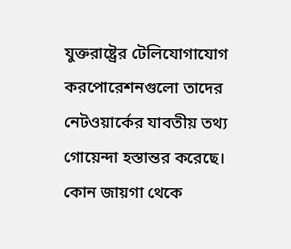যুক্তরাষ্ট্রের টেলিযোগাযোগ করপোরেশনগুলো তাদের নেটওয়ার্কের যাবতীয় তথ্য গোয়েন্দা হস্তান্তর করেছে। কোন জায়গা থেকে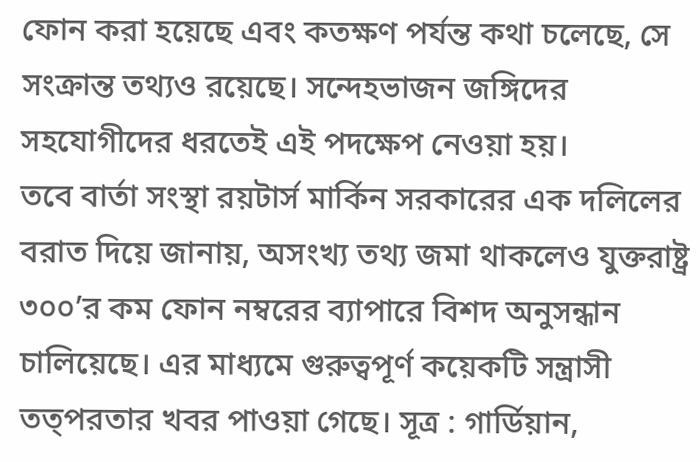ফোন করা হয়েছে এবং কতক্ষণ পর্যন্ত কথা চলেছে, সে সংক্রান্ত তথ্যও রয়েছে। সন্দেহভাজন জঙ্গিদের সহযোগীদের ধরতেই এই পদক্ষেপ নেওয়া হয়।
তবে বার্তা সংস্থা রয়টার্স মার্কিন সরকারের এক দলিলের বরাত দিয়ে জানায়, অসংখ্য তথ্য জমা থাকলেও যুক্তরাষ্ট্র ৩০০’র কম ফোন নম্বরের ব্যাপারে বিশদ অনুসন্ধান চালিয়েছে। এর মাধ্যমে গুরুত্বপূর্ণ কয়েকটি সন্ত্রাসী তত্পরতার খবর পাওয়া গেছে। সূত্র : গার্ডিয়ান,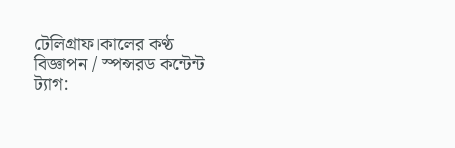টেলিগ্রাফ।কালের কণ্ঠ
বিজ্ঞাপন / স্পন্সরড কন্টেন্ট
ট্যাগ: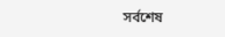সর্বশেষ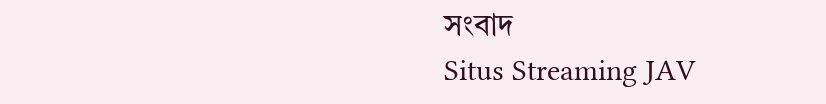সংবাদ
Situs Streaming JAV